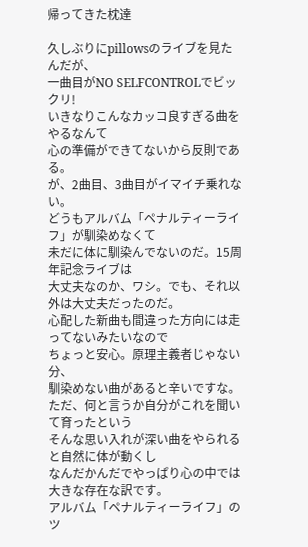帰ってきた枕達

久しぶりにpillowsのライブを見たんだが、
一曲目がNO SELFCONTROLでビックリ!
いきなりこんなカッコ良すぎる曲をやるなんて
心の準備ができてないから反則である。
が、2曲目、3曲目がイマイチ乗れない。
どうもアルバム「ペナルティーライフ」が馴染めなくて
未だに体に馴染んでないのだ。15周年記念ライブは
大丈夫なのか、ワシ。でも、それ以外は大丈夫だったのだ。
心配した新曲も間違った方向には走ってないみたいなので
ちょっと安心。原理主義者じゃない分、
馴染めない曲があると辛いですな。
ただ、何と言うか自分がこれを聞いて育ったという
そんな思い入れが深い曲をやられると自然に体が動くし
なんだかんだでやっぱり心の中では大きな存在な訳です。
アルバム「ペナルティーライフ」のツ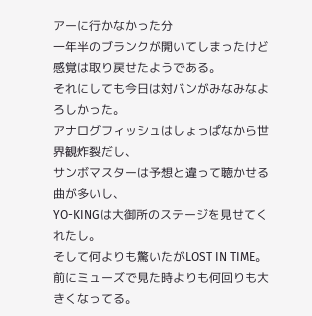アーに行かなかった分
一年半のブランクが開いてしまったけど感覚は取り戻せたようである。
それにしても今日は対バンがみなみなよろしかった。
アナログフィッシュはしょっぱなから世界観炸裂だし、
サンボマスターは予想と違って聴かせる曲が多いし、
YO-KINGは大御所のステージを見せてくれたし。
そして何よりも驚いたがLOST IN TIME。
前にミューズで見た時よりも何回りも大きくなってる。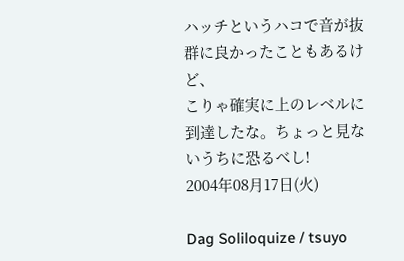ハッチというハコで音が抜群に良かったこともあるけど、
こりゃ確実に上のレベルに到達したな。ちょっと見ないうちに恐るべし!
2004年08月17日(火)

Dag Soliloquize / tsuyo